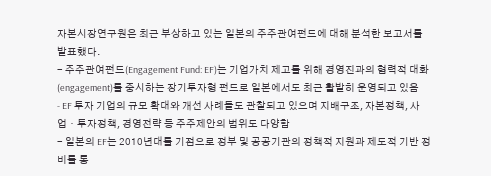자본시장연구원은 최근 부상하고 있는 일본의 주주관여펀드에 대해 분석한 보고서를 발표했다.
- 주주관여펀드(Engagement Fund: EF)는 기업가치 제고를 위해 경영진과의 협력적 대화(engagement)를 중시하는 장기투자형 펀드로 일본에서도 최근 활발히 운영되고 있음
- EF 투자 기업의 규모 확대와 개선 사례들도 관찰되고 있으며 지배구조, 자본정책, 사업ㆍ투자정책, 경영전략 등 주주제안의 범위도 다양함
- 일본의 EF는 2010년대를 기점으로 정부 및 공공기관의 정책적 지원과 제도적 기반 정비를 통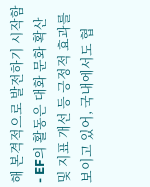해 본격적으로 발전하기 시작함
- EF의 활동은 대화 문화 확산 및 지표 개선 등 긍정적 효과를 보이고 있어, 국내에서도 협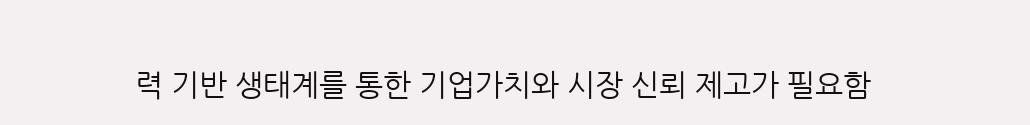력 기반 생태계를 통한 기업가치와 시장 신뢰 제고가 필요함